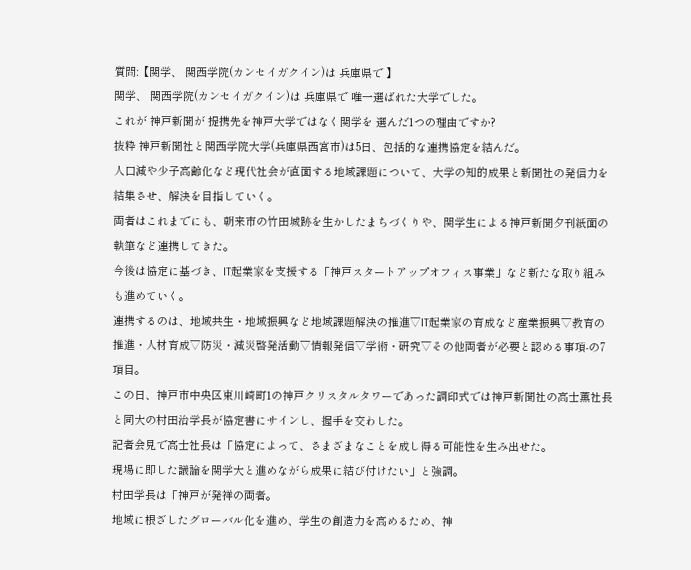質問:【関学、 関西学院(カンセイガクイン)は 兵庫県で 】
関学、 関西学院(カンセイガクイン)は 兵庫県で 唯一選ばれた大学でした。
これが 神戸新聞が 提携先を神戸大学ではなく関学を 選んだ1つの理由ですか?
抜粋 神戸新聞社と関西学院大学(兵庫県西宮市)は5日、包括的な連携協定を結んだ。
人口減や少子高齢化など現代社会が直面する地域課題について、大学の知的成果と新聞社の発信力を結集させ、解決を目指していく。
両者はこれまでにも、朝来市の竹田城跡を生かしたまちづくりや、関学生による神戸新聞夕刊紙面の執筆など連携してきた。
今後は協定に基づき、IT起業家を支援する「神戸スタートアップオフィス事業」など新たな取り組みも進めていく。
連携するのは、地域共生・地域振興など地域課題解決の推進▽IT起業家の育成など産業振興▽教育の推進・人材育成▽防災・減災啓発活動▽情報発信▽学術・研究▽その他両者が必要と認める事項-の7項目。
この日、神戸市中央区東川崎町1の神戸クリスタルタワーであった調印式では神戸新聞社の高士薫社長と同大の村田治学長が協定書にサインし、握手を交わした。
記者会見で高士社長は「協定によって、さまざまなことを成し得る可能性を生み出せた。
現場に即した議論を関学大と進めながら成果に結び付けたい」と強調。
村田学長は「神戸が発祥の両者。
地域に根ざしたグローバル化を進め、学生の創造力を高めるため、神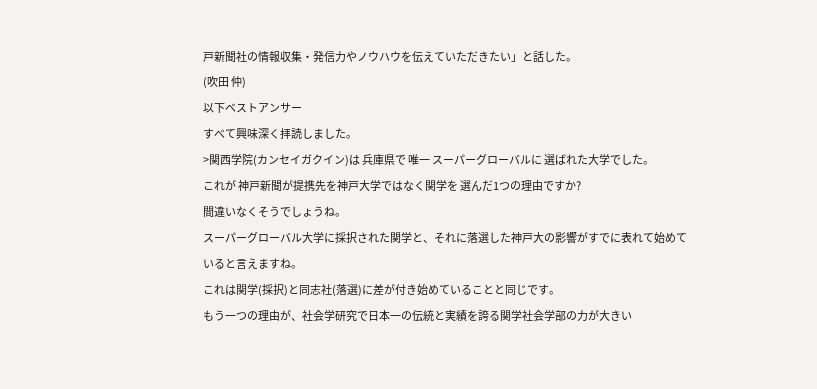戸新聞社の情報収集・発信力やノウハウを伝えていただきたい」と話した。
(吹田 仲)
以下ベストアンサー
すべて興味深く拝読しました。
>関西学院(カンセイガクイン)は 兵庫県で 唯一 スーパーグローバルに 選ばれた大学でした。
これが 神戸新聞が提携先を神戸大学ではなく関学を 選んだ1つの理由ですか?
間違いなくそうでしょうね。
スーパーグローバル大学に採択された関学と、それに落選した神戸大の影響がすでに表れて始めていると言えますね。
これは関学(採択)と同志社(落選)に差が付き始めていることと同じです。
もう一つの理由が、社会学研究で日本一の伝統と実績を誇る関学社会学部の力が大きい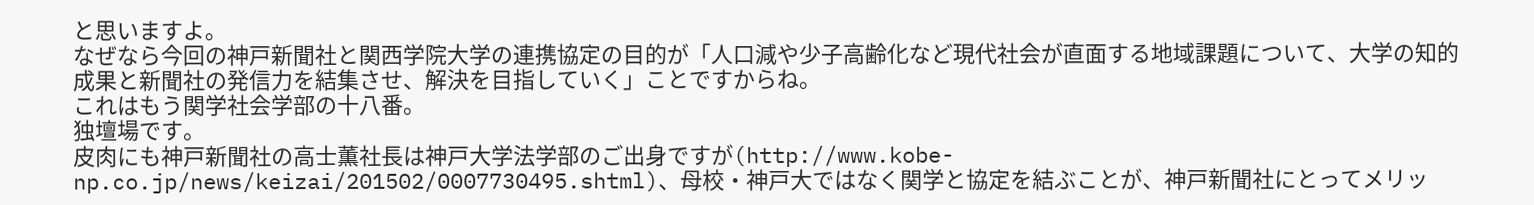と思いますよ。
なぜなら今回の神戸新聞社と関西学院大学の連携協定の目的が「人口減や少子高齢化など現代社会が直面する地域課題について、大学の知的成果と新聞社の発信力を結集させ、解決を目指していく」ことですからね。
これはもう関学社会学部の十八番。
独壇場です。
皮肉にも神戸新聞社の高士薫社長は神戸大学法学部のご出身ですが(http://www.kobe-np.co.jp/news/keizai/201502/0007730495.shtml)、母校・神戸大ではなく関学と協定を結ぶことが、神戸新聞社にとってメリッ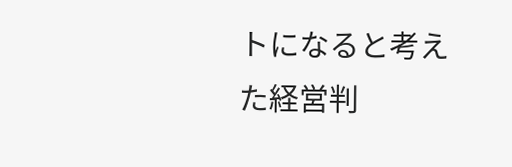トになると考えた経営判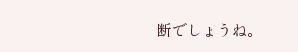断でしょうね。